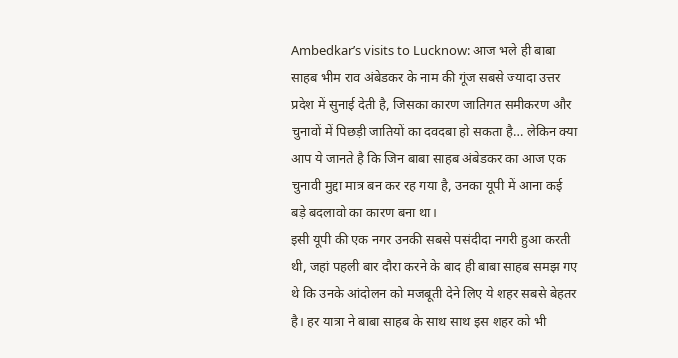Ambedkar’s visits to Lucknow: आज भले ही बाबा साहब भीम राव अंबेडकर के नाम की गूंज सबसे ज्यादा उत्तर प्रदेश में सुनाई देती है, जिसका कारण जातिगत समीकरण और चुनावों में पिछड़ी जातियों का दवदबा हो सकता है… लेकिन क्या आप ये जानते है कि जिन बाबा साहब अंबेडकर का आज एक चुनावी मुद्दा मात्र बन कर रह गया है, उनका यूपी में आना कई बड़े बदलावो का कारण बना था।
इसी यूपी की एक नगर उनकी सबसे पसंदीदा नगरी हुआ करती थी, जहां पहली बार दौरा करने के बाद ही बाबा साहब समझ गए थे कि उनके आंदोलन को मजबूती देने लिए ये शहर सबसे बेहतर है। हर यात्रा ने बाबा साहब के साथ साथ इस शहर को भी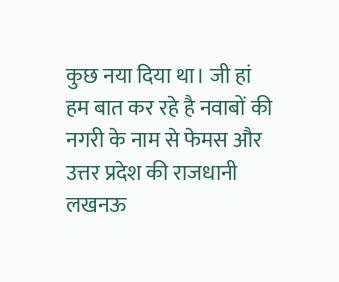कुछ नया दिया था। जी हां हम बात कर रहे है नवाबों की नगरी के नाम से फेमस और उत्तर प्रदेश की राजधानी लखनऊ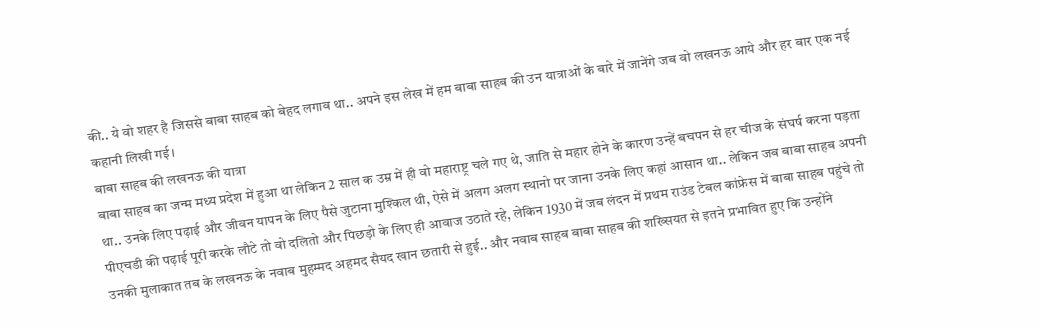की.. ये वो शहर है जिससे बाबा साहब को बेहद लगाव था.. अपने इस लेख में हम बाबा साहब की उन यात्राओं के बारे में जानेंगे जब वो लखनऊ आये और हर बार एक नई कहानी लिखी गई।
बाबा साहब की लखनऊ की यात्रा
बाबा साहब का जन्म मध्य प्रदेश में हुआ था लेकिन 2 साल क उम्र में ही वो महाराष्ट्र चले गए थे, जाति से महार होने के कारण उन्हें बचपन से हर चीज के संघर्ष करना पड़ता था.. उनके लिए पढ़ाई और जीवन यापन के लिए पैसे जुटाना मुश्किल थी, ऐसे में अलग अलग स्थानो पर जाना उनके लिए कहां आसान था.. लेकिन जब बाबा साहब अपनी पीएचडी की पढ़ाई पूरी करके लौटे तो वो दलितो और पिछड़ो के लिए ही आवाज उठाते रहे, लेकिन 1930 में जब लंदन में प्रथम राउंड टेबल कांफ्रेस में बाबा साहब पहुंचे तो उनकी मुलाकात तब के लखनऊ के नवाब मुहम्मद अहमद सैयद खान छतारी से हुई.. और नवाब साहब बाबा साहब की शख्सियत से इतने प्रभावित हुए कि उन्होंने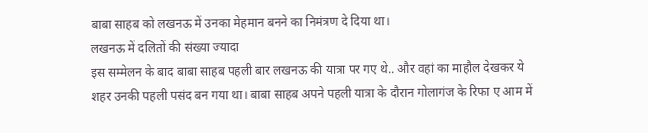बाबा साहब को लखनऊ में उनका मेहमान बनने का निमंत्रण दे दिया था।
लखनऊ में दलितों की संख्या ज्यादा
इस सम्मेलन के बाद बाबा साहब पहली बार लखनऊ की यात्रा पर गए थे.. और वहां का माहौल देखकर ये शहर उनकी पहली पसंद बन गया था। बाबा साहब अपने पहली यात्रा के दौरान गोलागंज के रिफा ए आम में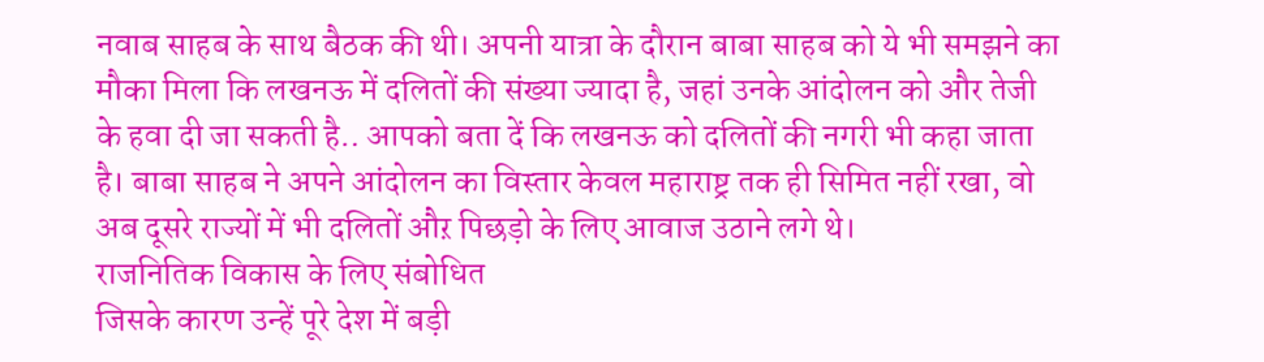नवाब साहब के साथ बैठक की थी। अपनी यात्रा के दौरान बाबा साहब को ये भी समझने का मौका मिला कि लखनऊ में दलितों की संख्या ज्यादा है, जहां उनके आंदोलन को और तेजी के हवा दी जा सकती है.. आपको बता दें कि लखनऊ को दलितों की नगरी भी कहा जाता है। बाबा साहब ने अपने आंदोलन का विस्तार केवल महाराष्ट्र तक ही सिमित नहीं रखा, वो अब दूसरे राज्यों में भी दलितों औऱ पिछड़ो के लिए आवाज उठाने लगे थे।
राजनितिक विकास के लिए संबोधित
जिसके कारण उन्हें पूरे देश में बड़ी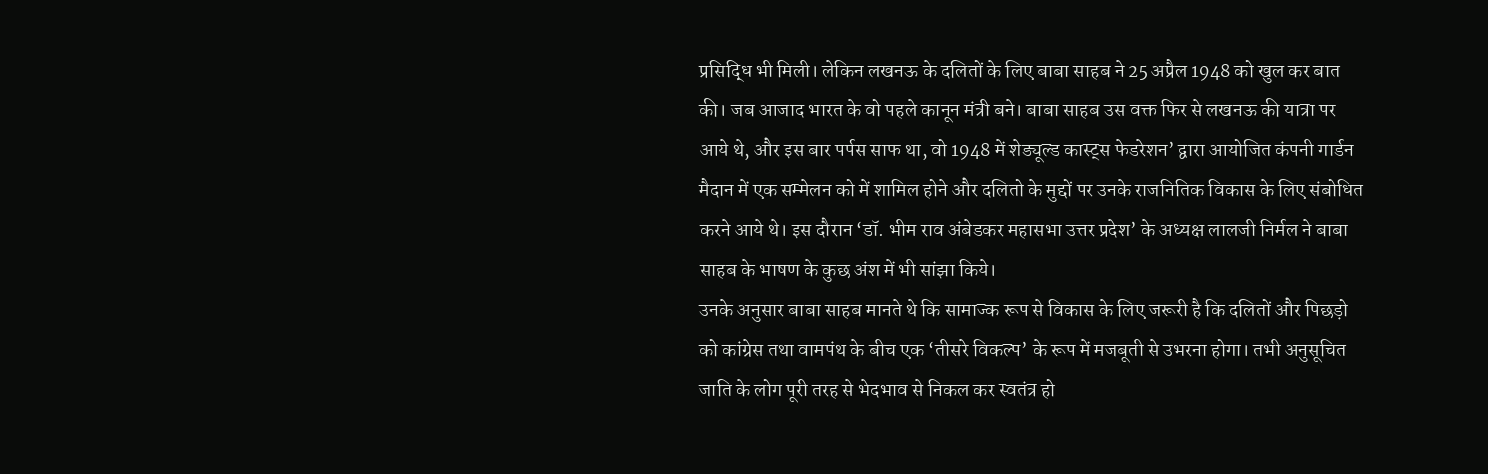प्रसिद्धि भी मिली। लेकिन लखनऊ के दलितों के लिए बाबा साहब ने 25 अप्रैल 1948 को खुल कर बात की। जब आजाद भारत के वो पहले कानून मंत्री बने। बाबा साहब उस वक्त फिर से लखनऊ की यात्रा पर आये थे, और इस बार पर्पस साफ था, वो 1948 में शेड्यूल्ड कास्ट्स फेडरेशन’ द्वारा आयोजित कंपनी गार्डन मैदान में एक सम्मेलन को में शामिल होने और दलितो के मुद्दों पर उनके राजनितिक विकास के लिए संबोधित करने आये थे। इस दौरान ‘डॉ. भीम राव अंबेडकर महासभा उत्तर प्रदेश’ के अध्यक्ष लालजी निर्मल ने बाबा साहब के भाषण के कुछ अंश में भी सांझा किये।
उनके अनुसार बाबा साहब मानते थे कि सामाज्क रूप से विकास के लिए जरूरी है कि दलितों और पिछड़ो को कांग्रेस तथा वामपंथ के बीच एक ‘तीसरे विकल्प’ के रूप में मजबूती से उभरना होगा। तभी अनुसूचित जाति के लोग पूरी तरह से भेदभाव से निकल कर स्वतंत्र हो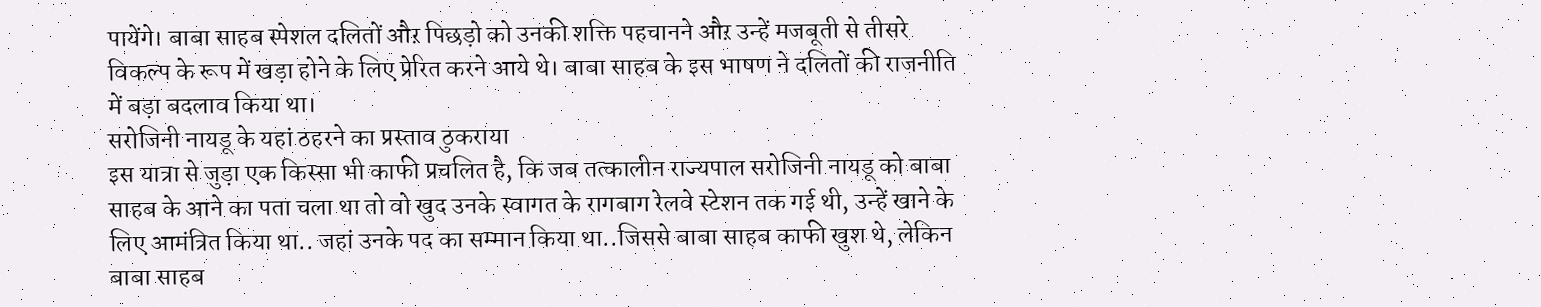पायेंगे। बाबा साहब स्पेशल दलितों औऱ पिछड़ो को उनकी शक्ति पहचानने औऱ उन्हें मजबूती से तीसरे विकल्प के रूप में खड़ा होने के लिए प्रेरित करने आये थे। बाबा साहब के इस भाषण ने दलितों की राजनीति में बड़ा बदलाव किया था।
सरोजिनी नायडू के यहां ठहरने का प्रस्ताव ठुकराया
इस यात्रा से जुड़ा एक किस्सा भी काफी प्रचलित है, कि जब तत्कालीन राज्यपाल सरोजिनी नायडू को बाबा साहब के आने का पता चला था तो वो खुद उनके स्वागत के रागबाग रेलवे स्टेशन तक गई थी, उन्हें खाने के लिए आमंत्रित किया था.. जहां उनके पद का सम्मान किया था..जिससे बाबा साहब काफी खुश थे, लेकिन बाबा साहब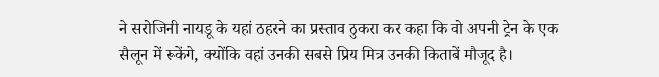ने सरोजिनी नायडू के यहां ठहरने का प्रस्ताव ठुकरा कर कहा कि वो अपनी ट्रेन के एक सैलून में रूकेंगे, क्योंकि वहां उनकी सबसे प्रिय मित्र उनकी किताबें मौजूद है।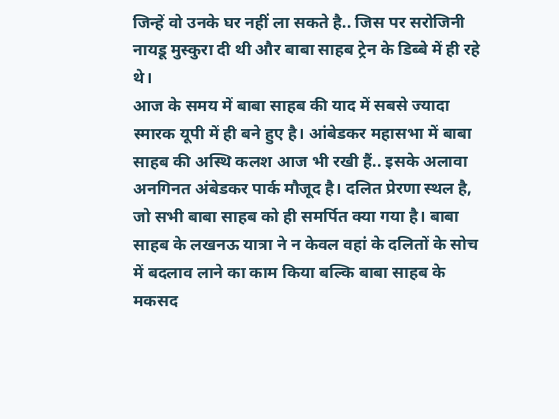जिन्हें वो उनके घर नहीं ला सकते है.. जिस पर सरोजिनी नायडू मुस्कुरा दी थी और बाबा साहब ट्रेन के डिब्बे में ही रहे थे।
आज के समय में बाबा साहब की याद में सबसे ज्यादा स्मारक यूपी में ही बने हुए है। आंबेडकर महासभा में बाबा साहब की अस्थि कलश आज भी रखी हैं.. इसके अलावा अनगिनत अंबेडकर पार्क मौजूद है। दलित प्रेरणा स्थल है, जो सभी बाबा साहब को ही समर्पित क्या गया है। बाबा साहब के लखनऊ यात्रा ने न केवल वहां के दलितों के सोच में बदलाव लाने का काम किया बल्कि बाबा साहब के मकसद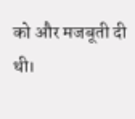को और मजबूती दी थी।